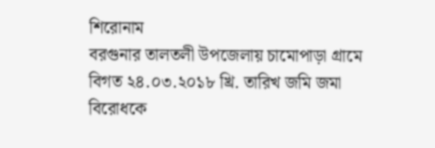শিরোনাম
বরগুনার তালতলী উপজেলায় চামোপাড়া গ্রামে
বিগত ২৪.০৩.২০১৮ খ্রি. তারিখ জমি জমা বিরোধকে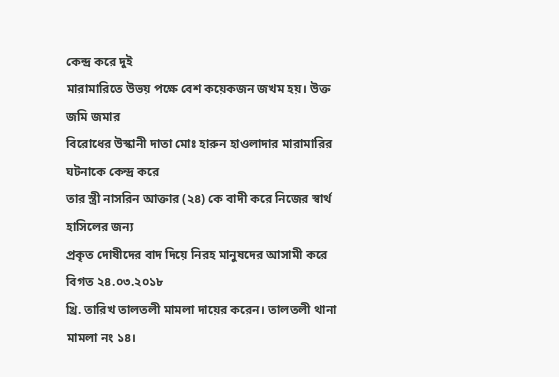কেন্দ্র করে দুই
মারামারিতে উভয় পক্ষে বেশ কয়েকজন জখম হয়। উক্ত জমি জমার
বিরোধের উস্কানী দাতা মোঃ হারুন হাওলাদার মারামারির ঘটনাকে কেন্দ্র করে
তার স্ত্রী নাসরিন আক্তার (২৪) কে বাদী করে নিজের স্বার্থ হাসিলের জন্য
প্রকৃত দোষীদের বাদ দিয়ে নিরহ মানুষদের আসামী করে বিগত ২৪.০৩.২০১৮
খ্রি. তারিখ তালতলী মামলা দায়ের করেন। তালতলী থানা মামলা নং ১৪।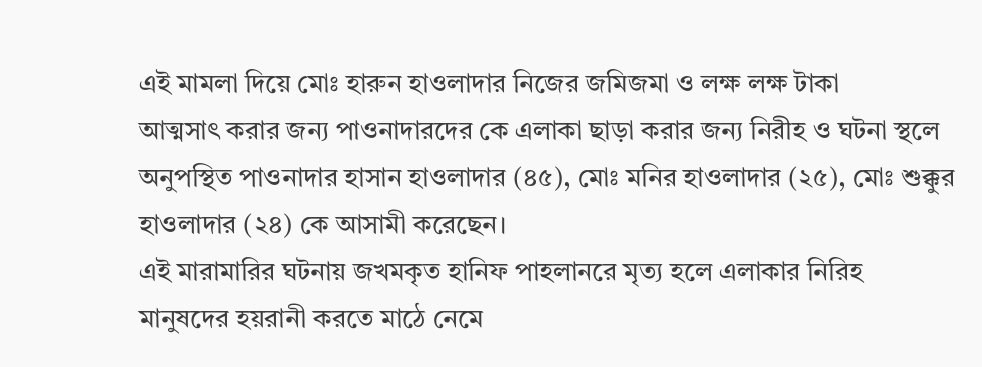এই মামলা দিয়ে মোঃ হারুন হাওলাদার নিজের জমিজমা ও লক্ষ লক্ষ টাকা
আত্মসাৎ করার জন্য পাওনাদারদের কে এলাকা ছাড়া করার জন্য নিরীহ ও ঘটনা স্থলে
অনুপস্থিত পাওনাদার হাসান হাওলাদার (৪৫), মোঃ মনির হাওলাদার (২৫), মোঃ শুক্কুর
হাওলাদার (২৪) কে আসামী করেছেন।
এই মারামারির ঘটনায় জখমকৃত হানিফ পাহলানরে মৃত্য হলে এলাকার নিরিহ
মানুষদের হয়রানী করতে মাঠে নেমে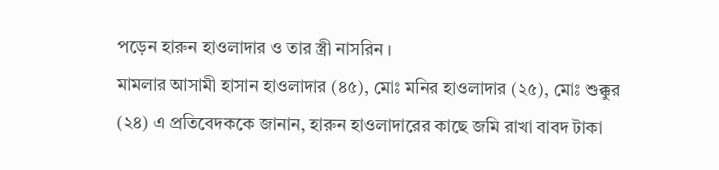পড়েন হারুন হাওলাদার ও তার স্ত্রী নাসরিন ।
মামলার আসামী হাসান হাওলাদার (৪৫), মোঃ মনির হাওলাদার (২৫), মোঃ শুক্কুর
(২৪) এ প্রতিবেদককে জানান, হারুন হাওলাদারের কাছে জমি রাখা বাবদ টাকা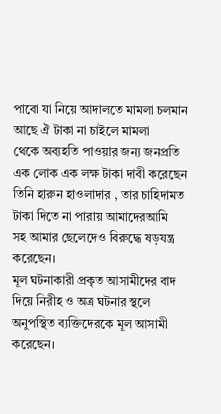পাবো যা নিয়ে আদালতে মামলা চলমান আছে ঐ টাকা না চাইলে মামলা
থেকে অব্যহতি পাওয়ার জন্য জনপ্রতি এক লোক এক লক্ষ টাকা দাবী করেছেন
তিনি হারুন হাওলাদার , তার চাহিদামত টাকা দিতে না পারায় আমাদেরআমি
সহ আমার ছেলেদেও বিরুদ্ধে ষড়যন্ত্র করেছেন।
মূল ঘটনাকারী প্রকৃত আসামীদের বাদ দিয়ে নিরীহ ও অত্র ঘটনার স্থলে
অনুপস্থিত ব্যক্তিদেরকে মূল আসামী করেছেন।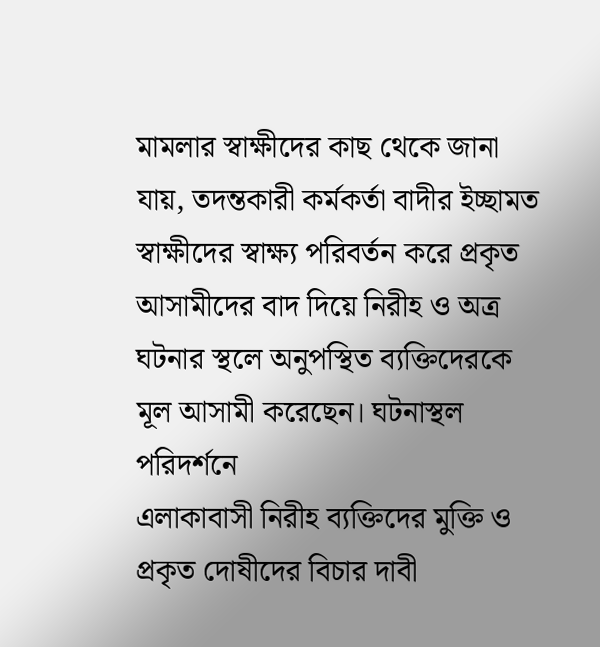মামলার স্বাক্ষীদের কাছ থেকে জানা যায়, তদন্তকারী কর্মকর্তা বাদীর ইচ্ছামত
স্বাক্ষীদের স্বাক্ষ্য পরিবর্তন করে প্রকৃত আসামীদের বাদ দিয়ে নিরীহ ও অত্র
ঘটনার স্থলে অনুপস্থিত ব্যক্তিদেরকে মূল আসামী করেছেন। ঘটনাস্থল পরিদর্শনে
এলাকাবাসী নিরীহ ব্যক্তিদের মুক্তি ও প্রকৃত দোষীদের বিচার দাবী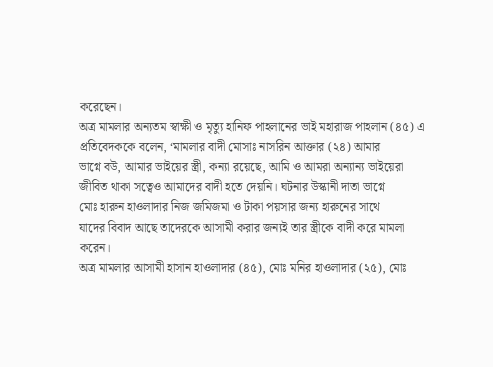করেছেন।
অত্র মামলার অন্যতম স্বাক্ষী ও মৃত্যু হানিফ পাহলানের ভাই মহারাজ পাহলান (৪৫) এ
প্রতিবেদককে বলেন, ‘মামলার বাদী মোসাঃ নাসরিন আক্তার (২৪) আমার
ভাগ্নে বউ, আমার ভাইয়ের স্ত্রী, কন্যা রয়েছে, আমি ও আমরা অন্যান্য ভাইয়েরা
জীবিত থাকা সত্বেও আমাদের বাদী হতে দেয়নি। ঘটনার উস্কানী দাতা ভাগ্নে
মোঃ হারুন হাওলাদার নিজ জমিজমা ও টাকা পয়সার জন্য হারুনের সাথে
যাদের বিবাদ আছে তাদেরকে আসামী করার জন্যই তার স্ত্রীকে বাদী করে মামলা
করেন।
অত্র মামলার আসামী হাসান হাওলাদার (৪৫), মোঃ মনির হাওলাদার (২৫), মোঃ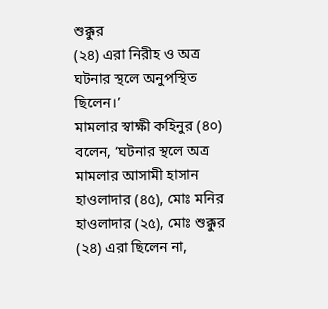শুক্কুর
(২৪) এরা নিরীহ ও অত্র ঘটনার স্থলে অনুপস্থিত ছিলেন।’
মামলার স্বাক্ষী কহিনুর (৪০) বলেন, ‘ঘটনার স্থলে অত্র মামলার আসামী হাসান
হাওলাদার (৪৫), মোঃ মনির হাওলাদার (২৫), মোঃ শুক্কুর (২৪) এরা ছিলেন না,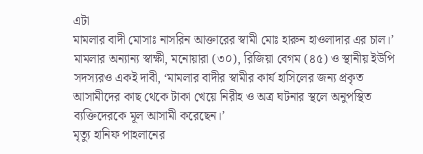এটা
মামলার বাদী মোসাঃ নাসরিন আক্তারের স্বামী মোঃ হারুন হাওলাদার এর চাল।’
মামলার অন্যান্য স্বাক্ষী, মনোয়ারা (৩০), রিজিয়া বেগম (৪৫) ও স্থানীয় ইউপি
সদস্যরও একই দাবী, ‘মামলার বাদীর স্বামীর কার্য হাসিলের জন্য প্রকৃত
আসামীদের কাছ থেকে টাকা খেয়ে নিরীহ ও অত্র ঘটনার স্থলে অনুপস্থিত
ব্যক্তিদেরকে মূল আসামী করেছেন।’
মৃত্যু হানিফ পাহলানের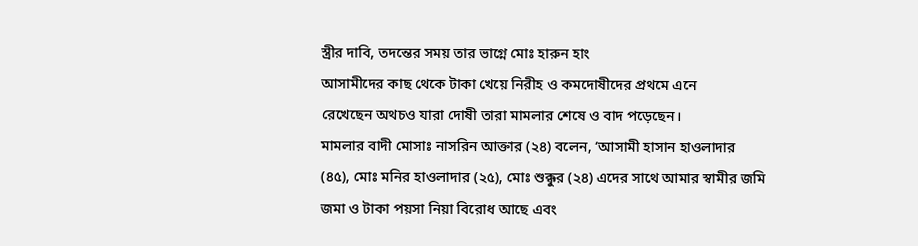স্ত্রীর দাবি, তদন্তের সময় তার ভাগ্নে মোঃ হারুন হাং
আসামীদের কাছ থেকে টাকা খেয়ে নিরীহ ও কমদোষীদের প্রথমে এনে
রেখেছেন অথচও যারা দোষী তারা মামলার শেষে ও বাদ পড়েছেন।
মামলার বাদী মোসাঃ নাসরিন আক্তার (২৪) বলেন, ‘আসামী হাসান হাওলাদার
(৪৫), মোঃ মনির হাওলাদার (২৫), মোঃ শুক্কুর (২৪) এদের সাথে আমার স্বামীর জমি
জমা ও টাকা পয়সা নিয়া বিরোধ আছে এবং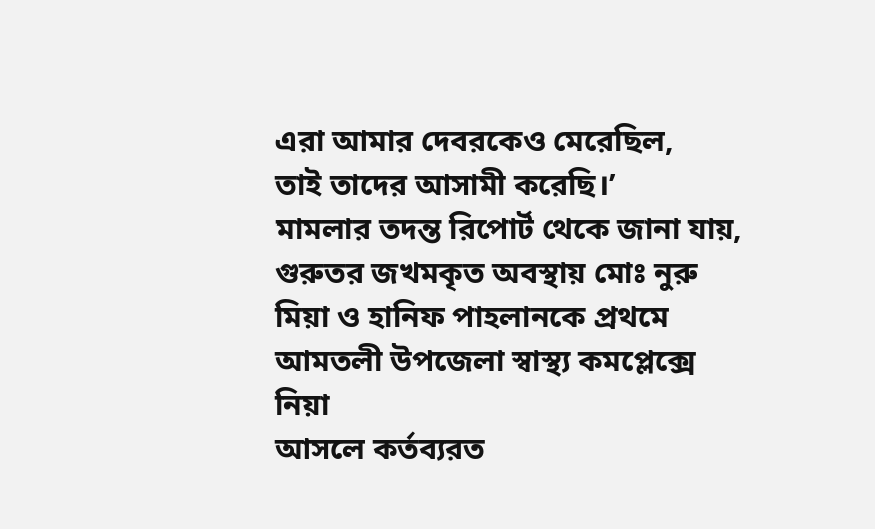এরা আমার দেবরকেও মেরেছিল,
তাই তাদের আসামী করেছি।’
মামলার তদন্ত রিপোর্ট থেকে জানা যায়, গুরুতর জখমকৃত অবস্থায় মোঃ নুরু
মিয়া ও হানিফ পাহলানকে প্রথমে আমতলী উপজেলা স্বাস্থ্য কমপ্লেক্সে নিয়া
আসলে কর্তব্যরত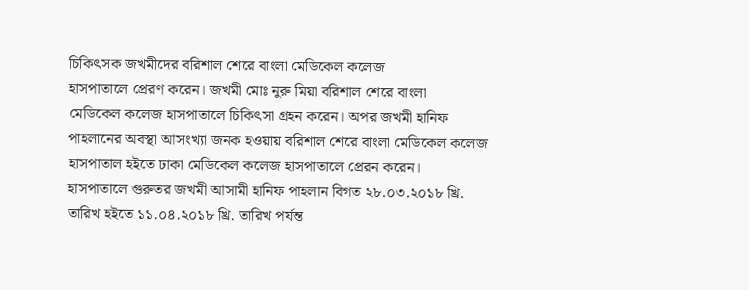চিকিৎসক জখমীদের বরিশাল শেরে বাংলা মেডিকেল কলেজ
হাসপাতালে প্রেরণ করেন। জখমী মোঃ নুরু মিয়া বরিশাল শেরে বাংলা
মেডিকেল কলেজ হাসপাতালে চিকিৎসা গ্রহন করেন। অপর জখমী হানিফ
পাহলানের অবস্থা আসংখ্যা জনক হওয়ায় বরিশাল শেরে বাংলা মেডিকেল কলেজ
হাসপাতাল হইতে ঢাকা মেডিকেল কলেজ হাসপাতালে প্রেরন করেন।
হাসপাতালে গুরুতর জখমী আসামী হানিফ পাহলান বিগত ২৮.০৩.২০১৮ খ্রি.
তারিখ হইতে ১১.০৪.২০১৮ খ্রি. তারিখ পর্যন্ত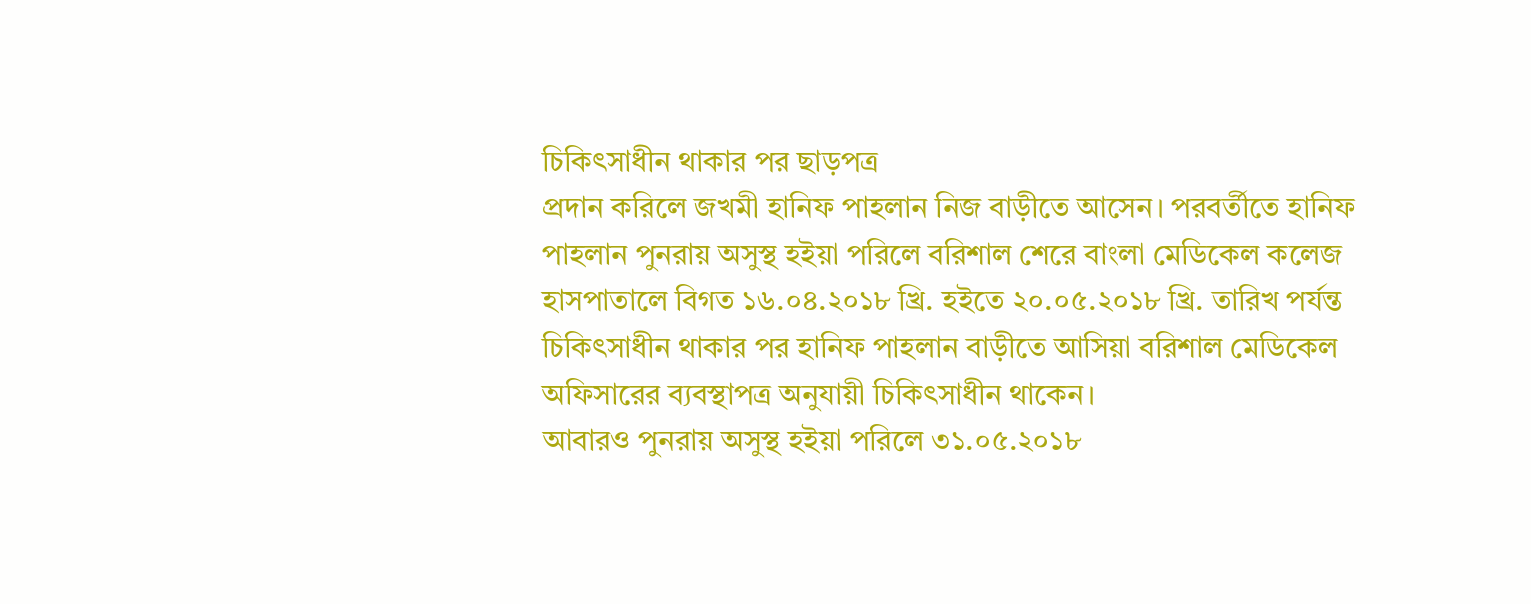চিকিৎসাধীন থাকার পর ছাড়পত্র
প্রদান করিলে জখমী হানিফ পাহলান নিজ বাড়ীতে আসেন। পরবর্তীতে হানিফ
পাহলান পুনরায় অসুস্থ হইয়া পরিলে বরিশাল শেরে বাংলা মেডিকেল কলেজ
হাসপাতালে বিগত ১৬.০৪.২০১৮ খ্রি. হইতে ২০.০৫.২০১৮ খ্রি. তারিখ পর্যন্ত
চিকিৎসাধীন থাকার পর হানিফ পাহলান বাড়ীতে আসিয়া বরিশাল মেডিকেল
অফিসারের ব্যবস্থাপত্র অনুযায়ী চিকিৎসাধীন থাকেন।
আবারও পুনরায় অসুস্থ হইয়া পরিলে ৩১.০৫.২০১৮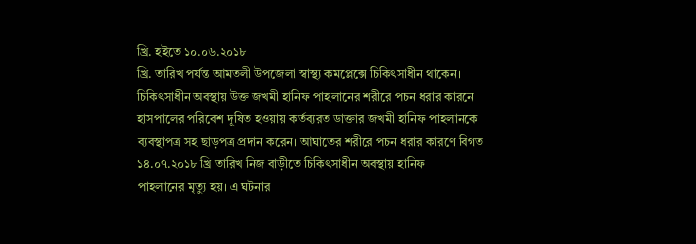খ্রি. হইতে ১০.০৬.২০১৮
খ্রি. তারিখ পর্যন্ত আমতলী উপজেলা স্বাস্থ্য কমপ্লেক্সে চিকিৎসাধীন থাকেন।
চিকিৎসাধীন অবস্থায় উক্ত জখমী হানিফ পাহলানের শরীরে পচন ধরার কারনে
হাসপালের পরিবেশ দূষিত হওয়ায় কর্তব্যরত ডাক্তার জখমী হানিফ পাহলানকে
ব্যবস্থাপত্র সহ ছাড়পত্র প্রদান করেন। আঘাতের শরীরে পচন ধরার কারণে বিগত
১৪.০৭.২০১৮ খ্রি তারিখ নিজ বাড়ীতে চিকিৎসাধীন অবস্থায় হানিফ
পাহলানের মৃত্যু হয়। এ ঘটনার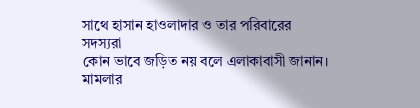সাথে হাসান হাওলাদার ও তার পরিবারের সদস্যরা
কোন ভাবে জড়িত নয় বলে এলাকাবাসী জানান। মামলার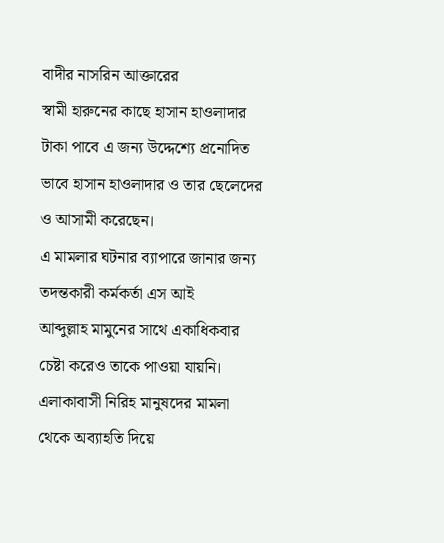বাদীর নাসরিন আক্তারের
স্বামী হারুনের কাছে হাসান হাওলাদার টাকা পাবে এ জন্য উদ্দেশ্যে প্রনোদিত
ভাবে হাসান হাওলাদার ও তার ছেলেদের ও আসামী করেছেন।
এ মামলার ঘটনার ব্যাপারে জানার জন্য তদন্তকারী কর্মকর্তা এস আই
আব্দুল্লাহ মামুনের সাথে একাধিকবার চেষ্টা করেও তাকে পাওয়া যায়নি।
এলাকাবাসী নিরিহ মানুষদের মামলা থেকে অব্যাহতি দিয়ে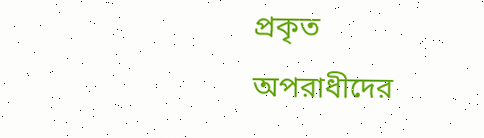প্রকৃত
অপরাধীদের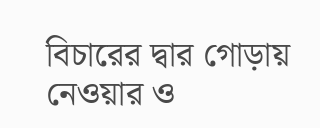বিচারের দ্বার গোড়ায় নেওয়ার ও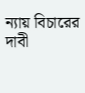ন্যায় বিচারের দাবী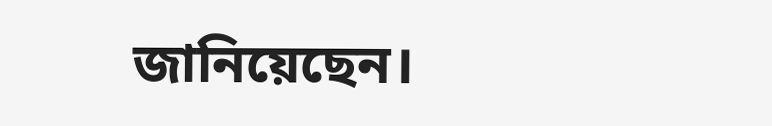জানিয়েছেন।